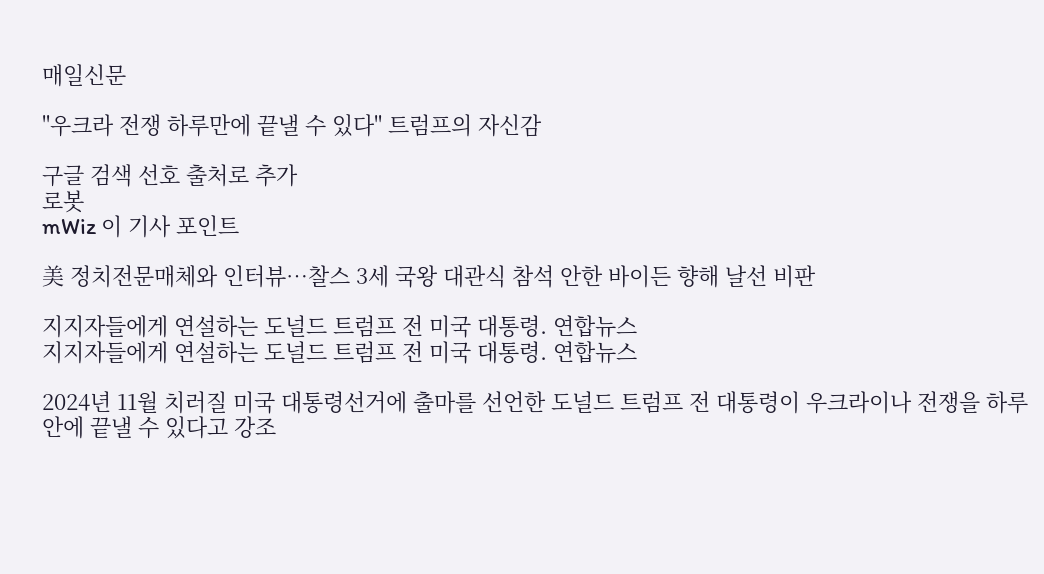매일신문

"우크라 전쟁 하루만에 끝낼 수 있다" 트럼프의 자신감

구글 검색 선호 출처로 추가
로봇
mWiz 이 기사 포인트

美 정치전문매체와 인터뷰…찰스 3세 국왕 대관식 참석 안한 바이든 향해 날선 비판

지지자들에게 연설하는 도널드 트럼프 전 미국 대통령. 연합뉴스
지지자들에게 연설하는 도널드 트럼프 전 미국 대통령. 연합뉴스

2024년 11월 치러질 미국 대통령선거에 출마를 선언한 도널드 트럼프 전 대통령이 우크라이나 전쟁을 하루 안에 끝낼 수 있다고 강조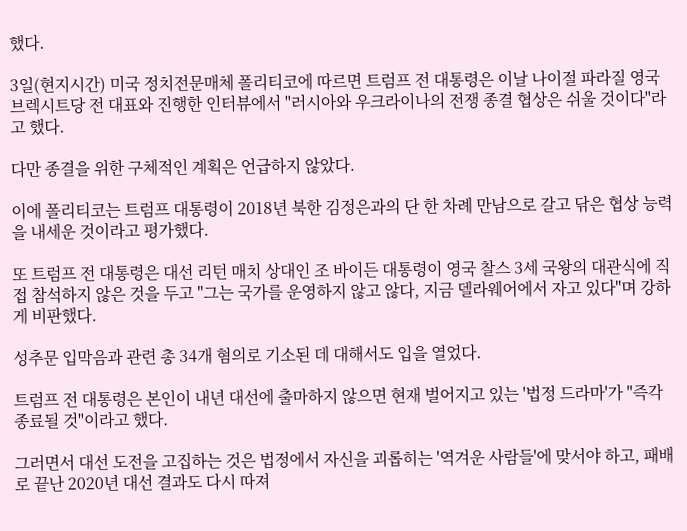했다.

3일(현지시간) 미국 정치전문매체 폴리티코에 따르면 트럼프 전 대통령은 이날 나이절 파라질 영국 브렉시트당 전 대표와 진행한 인터뷰에서 "러시아와 우크라이나의 전쟁 종결 협상은 쉬울 것이다"라고 했다.

다만 종결을 위한 구체적인 계획은 언급하지 않았다.

이에 폴리티코는 트럼프 대통령이 2018년 북한 김정은과의 단 한 차례 만남으로 갈고 닦은 협상 능력을 내세운 것이라고 평가했다.

또 트럼프 전 대통령은 대선 리턴 매치 상대인 조 바이든 대통령이 영국 찰스 3세 국왕의 대관식에 직접 참석하지 않은 것을 두고 "그는 국가를 운영하지 않고 않다, 지금 델라웨어에서 자고 있다"며 강하게 비판했다.

성추문 입막음과 관련 총 34개 혐의로 기소된 데 대해서도 입을 열었다.

트럼프 전 대통령은 본인이 내년 대선에 출마하지 않으면 현재 벌어지고 있는 '법정 드라마'가 "즉각 종료될 것"이라고 했다.

그러면서 대선 도전을 고집하는 것은 법정에서 자신을 괴롭히는 '역겨운 사람들'에 맞서야 하고, 패배로 끝난 2020년 대선 결과도 다시 따져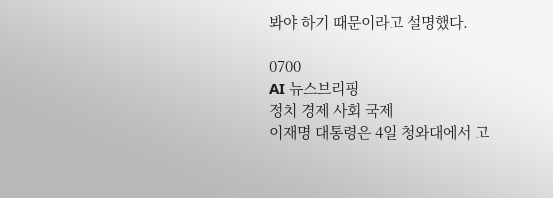봐야 하기 때문이라고 설명했다.

0700
AI 뉴스브리핑
정치 경제 사회 국제
이재명 대통령은 4일 청와대에서 고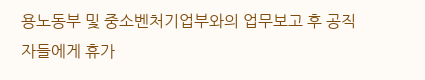용노동부 및 중소벤처기업부와의 업무보고 후 공직자들에게 휴가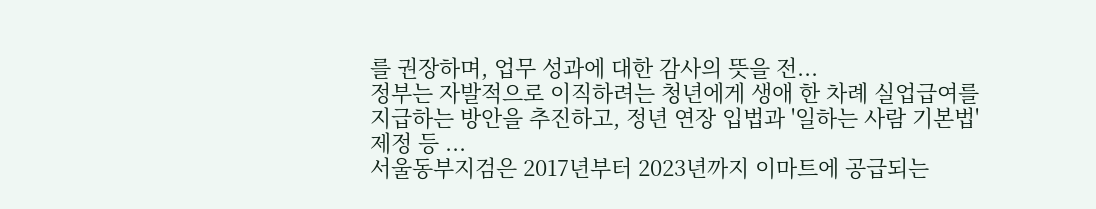를 권장하며, 업무 성과에 대한 감사의 뜻을 전...
정부는 자발적으로 이직하려는 청년에게 생애 한 차례 실업급여를 지급하는 방안을 추진하고, 정년 연장 입법과 '일하는 사람 기본법' 제정 등 ...
서울동부지검은 2017년부터 2023년까지 이마트에 공급되는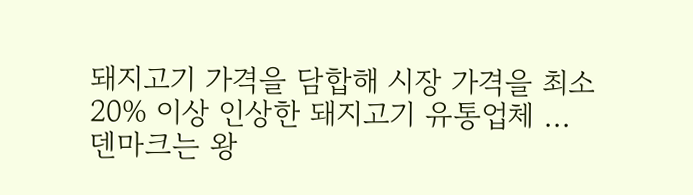돼지고기 가격을 담합해 시장 가격을 최소 20% 이상 인상한 돼지고기 유통업체 ...
덴마크는 왕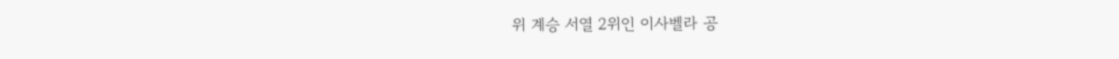위 계승 서열 2위인 이사벨라 공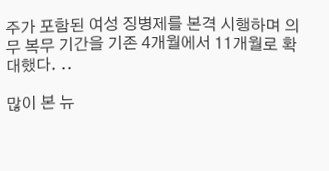주가 포함된 여성 징병제를 본격 시행하며 의무 복무 기간을 기존 4개월에서 11개월로 확대했다. ..

많이 본 뉴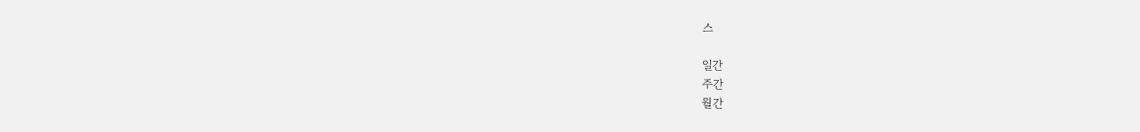스

일간
주간
월간